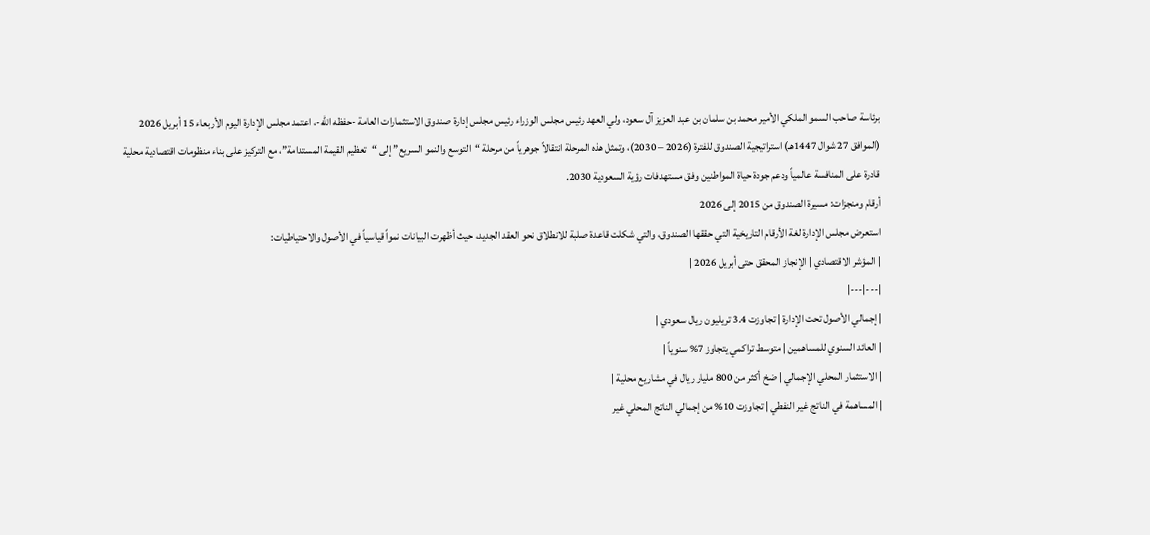برئاسة صاحب السمو الملكي الأمير محمد بن سلمان بن عبد العزيز آل سعود، ولي العهد رئيس مجلس الوزراء رئيس مجلس إدارة صندوق الاستثمارات العامة -حفظه الله-، اعتمد مجلس الإدارة اليوم الأربعاء 15 أبريل 2026 (الموافق 27 شوال 1447هـ) استراتيجية الصندوق للفترة (2026 – 2030)، وتمثل هذه المرحلة انتقالاً جوهرياً من مرحلة “التوسع والنمو السريع” إلى “تعظيم القيمة المستدامة”، مع التركيز على بناء منظومات اقتصادية محلية قادرة على المنافسة عالمياً ودعم جودة حياة المواطنين وفق مستهدفات رؤية السعودية 2030.
أرقام ومنجزات: مسيرة الصندوق من 2015 إلى 2026
استعرض مجلس الإدارة لغة الأرقام التاريخية التي حققها الصندوق، والتي شكلت قاعدة صلبة للانطلاق نحو العقد الجديد، حيث أظهرت البيانات نمواً قياسياً في الأصول والاحتياطيات:
| المؤشر الاقتصادي | الإنجاز المحقق حتى أبريل 2026 |
|---|---|
| إجمالي الأصول تحت الإدارة | تجاوزت 3.4 تريليون ريال سعودي |
| العائد السنوي للمساهمين | متوسط تراكمي يتجاوز 7% سنوياً |
| الاستثمار المحلي الإجمالي | ضخ أكثر من 800 مليار ريال في مشاريع محلية |
| المساهمة في الناتج غير النفطي | تجاوزت 10% من إجمالي الناتج المحلي غير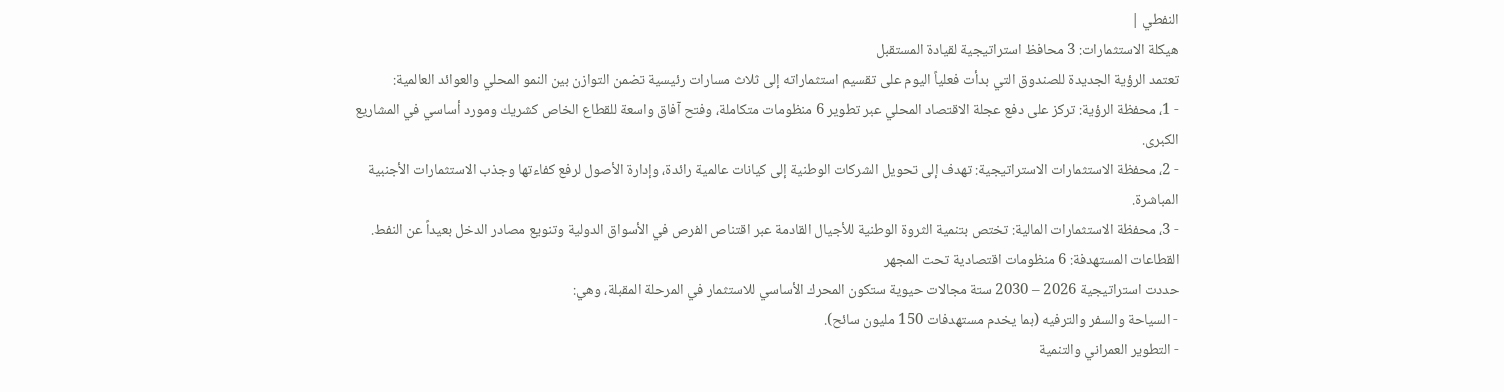النفطي |
هيكلة الاستثمارات: 3 محافظ استراتيجية لقيادة المستقبل
تعتمد الرؤية الجديدة للصندوق التي بدأت فعلياً اليوم على تقسيم استثماراته إلى ثلاث مسارات رئيسية تضمن التوازن بين النمو المحلي والعوائد العالمية:
- 1، محفظة الرؤية: تركز على دفع عجلة الاقتصاد المحلي عبر تطوير 6 منظومات متكاملة، وفتح آفاق واسعة للقطاع الخاص كشريك ومورد أساسي في المشاريع الكبرى.
- 2، محفظة الاستثمارات الاستراتيجية: تهدف إلى تحويل الشركات الوطنية إلى كيانات عالمية رائدة، وإدارة الأصول لرفع كفاءتها وجذب الاستثمارات الأجنبية المباشرة.
- 3، محفظة الاستثمارات المالية: تختص بتنمية الثروة الوطنية للأجيال القادمة عبر اقتناص الفرص في الأسواق الدولية وتنويع مصادر الدخل بعيداً عن النفط.
القطاعات المستهدفة: 6 منظومات اقتصادية تحت المجهر
حددت استراتيجية 2026 – 2030 ستة مجالات حيوية ستكون المحرك الأساسي للاستثمار في المرحلة المقبلة، وهي:
- السياحة والسفر والترفيه (بما يخدم مستهدفات 150 مليون سائح).
- التطوير العمراني والتنمية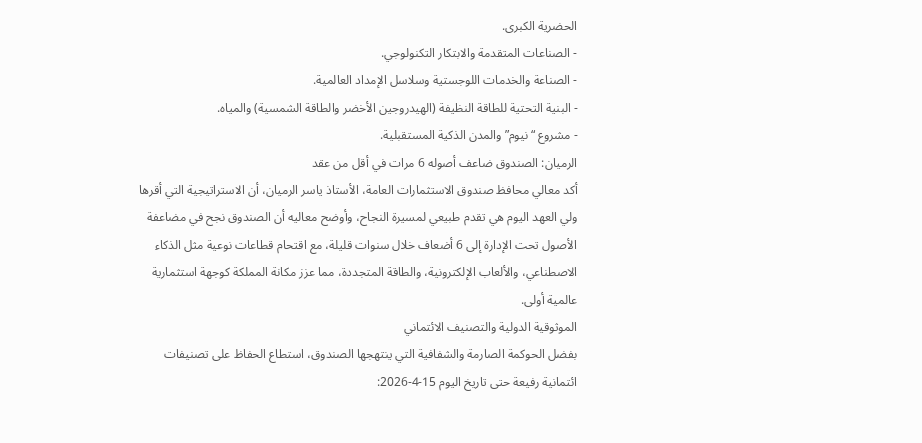الحضرية الكبرى.
- الصناعات المتقدمة والابتكار التكنولوجي.
- الصناعة والخدمات اللوجستية وسلاسل الإمداد العالمية.
- البنية التحتية للطاقة النظيفة (الهيدروجين الأخضر والطاقة الشمسية) والمياه.
- مشروع “نيوم” والمدن الذكية المستقبلية.
الرميان: الصندوق ضاعف أصوله 6 مرات في أقل من عقد
أكد معالي محافظ صندوق الاستثمارات العامة، الأستاذ ياسر الرميان، أن الاستراتيجية التي أقرها ولي العهد اليوم هي تقدم طبيعي لمسيرة النجاح، وأوضح معاليه أن الصندوق نجح في مضاعفة الأصول تحت الإدارة إلى 6 أضعاف خلال سنوات قليلة، مع اقتحام قطاعات نوعية مثل الذكاء الاصطناعي، والألعاب الإلكترونية، والطاقة المتجددة، مما عزز مكانة المملكة كوجهة استثمارية عالمية أولى.
الموثوقية الدولية والتصنيف الائتماني
بفضل الحوكمة الصارمة والشفافية التي ينتهجها الصندوق، استطاع الحفاظ على تصنيفات ائتمانية رفيعة حتى تاريخ اليوم 15-4-2026: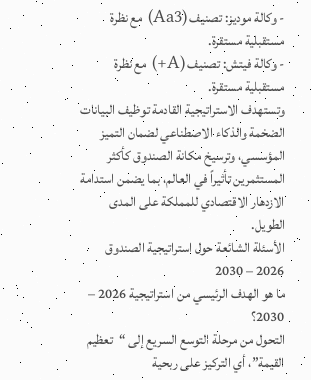- وكالة موديز: تصنيف (Aa3) مع نظرة مستقبلية مستقرة.
- وكالة فيتش: تصنيف (A+) مع نظرة مستقبلية مستقرة.
وتستهدف الاستراتيجية القادمة توظيف البيانات الضخمة والذكاء الاصطناعي لضمان التميز المؤسسي، وترسيخ مكانة الصندوق كأكثر المستثمرين تأثيراً في العالم، بما يضمن استدامة الازدهار الاقتصادي للمملكة على المدى الطويل.
الأسئلة الشائعة حول استراتيجية الصندوق 2026 – 2030
ما هو الهدف الرئيسي من استراتيجية 2026 – 2030؟
التحول من مرحلة التوسع السريع إلى “تعظيم القيمة”، أي التركيز على ربحية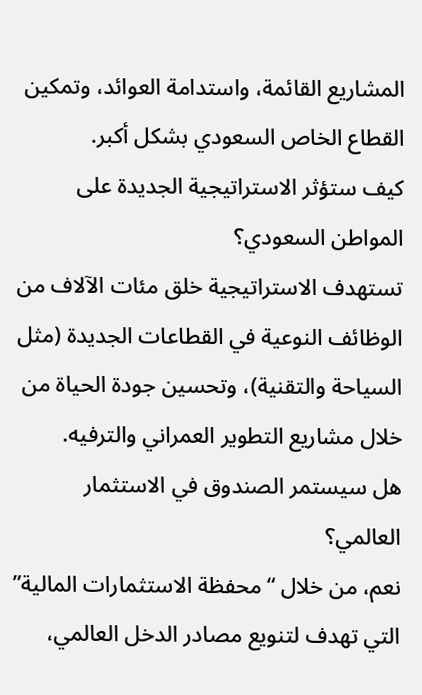المشاريع القائمة، واستدامة العوائد، وتمكين القطاع الخاص السعودي بشكل أكبر.
كيف ستؤثر الاستراتيجية الجديدة على المواطن السعودي؟
تستهدف الاستراتيجية خلق مئات الآلاف من الوظائف النوعية في القطاعات الجديدة (مثل السياحة والتقنية)، وتحسين جودة الحياة من خلال مشاريع التطوير العمراني والترفيه.
هل سيستمر الصندوق في الاستثمار العالمي؟
نعم، من خلال “محفظة الاستثمارات المالية” التي تهدف لتنويع مصادر الدخل العالمي،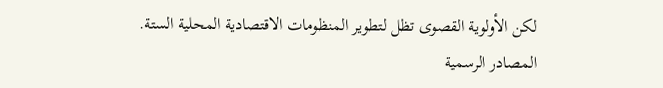لكن الأولوية القصوى تظل لتطوير المنظومات الاقتصادية المحلية الستة.
المصادر الرسمية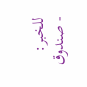للخبر:
- صندوق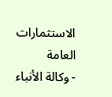الاستثمارات العامة
- وكالة الأنباء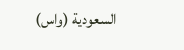السعودية (واس)